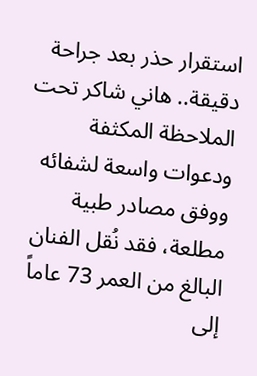استقرار حذر بعد جراحة دقيقة.. هاني شاكر تحت الملاحظة المكثفة ودعوات واسعة لشفائه
ووفق مصادر طبية مطلعة، فقد نُقل الفنان البالغ من العمر 73 عاماً إلى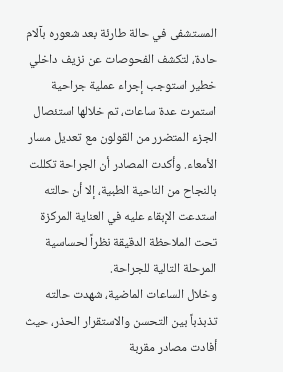المستشفى في حالة طارئة بعد شعوره بآلام حادة، لتكشف الفحوصات عن نزيف داخلي خطير استوجب إجراء عملية جراحية استمرت عدة ساعات، تم خلالها استئصال الجزء المتضرر من القولون مع تعديل مسار الأمعاء. وأكدت المصادر أن الجراحة تكللت بالنجاح من الناحية الطبية، إلا أن حالته استدعت الإبقاء عليه في العناية المركزة تحت الملاحظة الدقيقة نظراً لحساسية المرحلة التالية للجراحة.
وخلال الساعات الماضية، شهدت حالته تذبذباً بين التحسن والاستقرار الحذر، حيث أفادت مصادر مقربة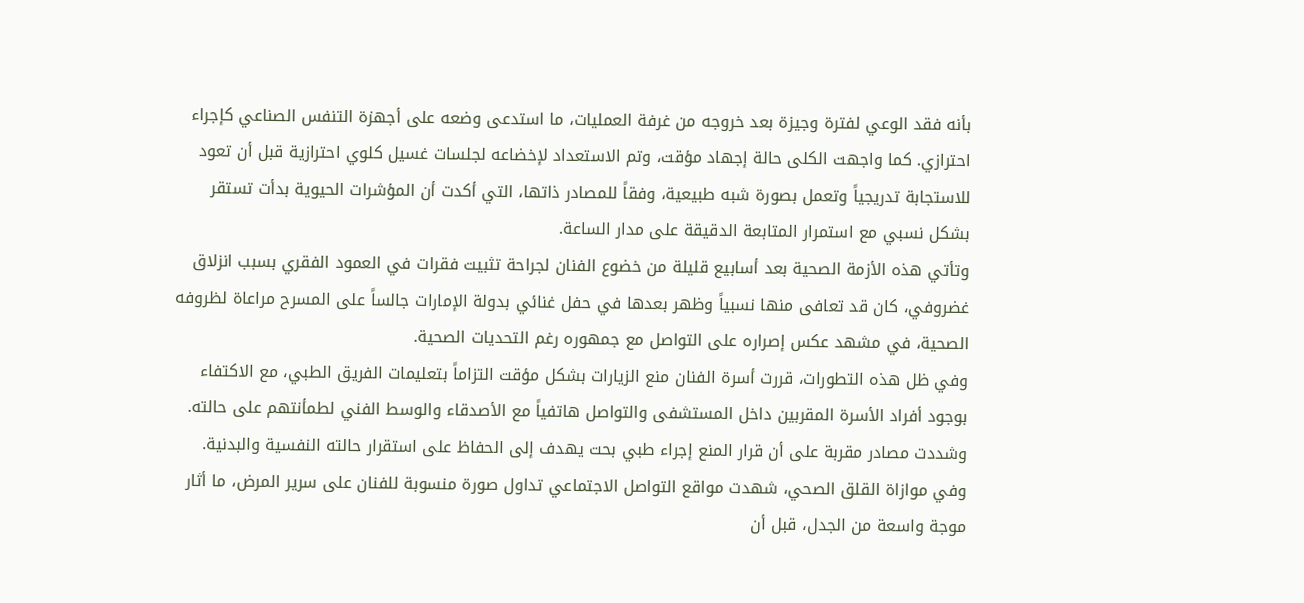بأنه فقد الوعي لفترة وجيزة بعد خروجه من غرفة العمليات، ما استدعى وضعه على أجهزة التنفس الصناعي كإجراء احترازي. كما واجهت الكلى حالة إجهاد مؤقت، وتم الاستعداد لإخضاعه لجلسات غسيل كلوي احترازية قبل أن تعود للاستجابة تدريجياً وتعمل بصورة شبه طبيعية، وفقاً للمصادر ذاتها، التي أكدت أن المؤشرات الحيوية بدأت تستقر بشكل نسبي مع استمرار المتابعة الدقيقة على مدار الساعة.
وتأتي هذه الأزمة الصحية بعد أسابيع قليلة من خضوع الفنان لجراحة تثبيت فقرات في العمود الفقري بسبب انزلاق غضروفي، كان قد تعافى منها نسبياً وظهر بعدها في حفل غنائي بدولة الإمارات جالساً على المسرح مراعاة لظروفه الصحية، في مشهد عكس إصراره على التواصل مع جمهوره رغم التحديات الصحية.
وفي ظل هذه التطورات، قررت أسرة الفنان منع الزيارات بشكل مؤقت التزاماً بتعليمات الفريق الطبي، مع الاكتفاء بوجود أفراد الأسرة المقربين داخل المستشفى والتواصل هاتفياً مع الأصدقاء والوسط الفني لطمأنتهم على حالته. وشددت مصادر مقربة على أن قرار المنع إجراء طبي بحت يهدف إلى الحفاظ على استقرار حالته النفسية والبدنية.
وفي موازاة القلق الصحي، شهدت مواقع التواصل الاجتماعي تداول صورة منسوبة للفنان على سرير المرض، ما أثار موجة واسعة من الجدل، قبل أن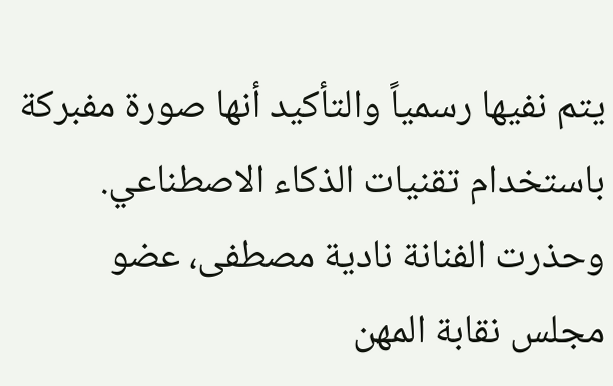يتم نفيها رسمياً والتأكيد أنها صورة مفبركة باستخدام تقنيات الذكاء الاصطناعي. وحذرت الفنانة نادية مصطفى، عضو مجلس نقابة المهن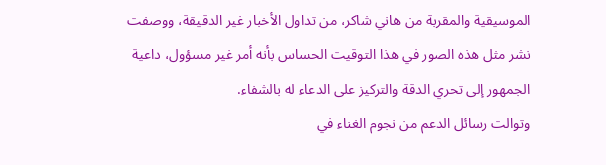الموسيقية والمقربة من هاني شاكر، من تداول الأخبار غير الدقيقة، ووصفت نشر مثل هذه الصور في هذا التوقيت الحساس بأنه أمر غير مسؤول، داعية الجمهور إلى تحري الدقة والتركيز على الدعاء له بالشفاء.
وتوالت رسائل الدعم من نجوم الغناء في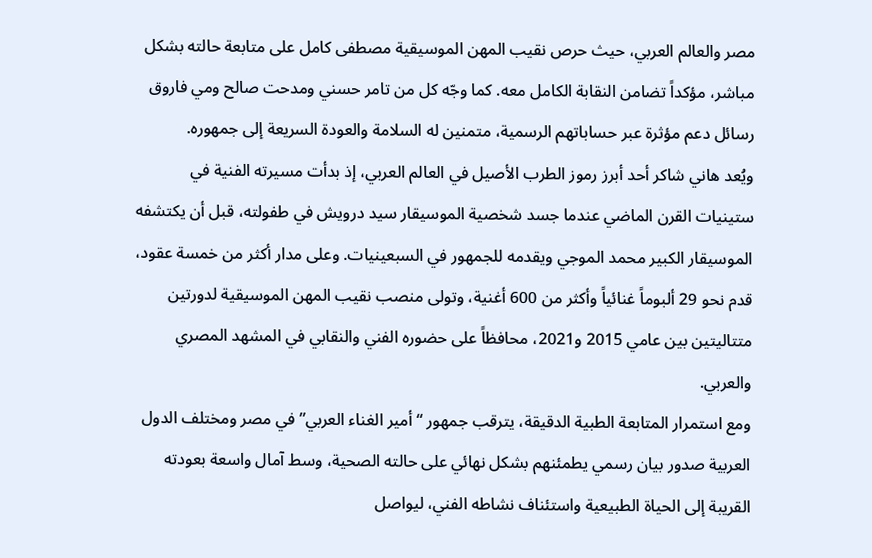مصر والعالم العربي، حيث حرص نقيب المهن الموسيقية مصطفى كامل على متابعة حالته بشكل مباشر، مؤكداً تضامن النقابة الكامل معه. كما وجّه كل من تامر حسني ومدحت صالح ومي فاروق رسائل دعم مؤثرة عبر حساباتهم الرسمية، متمنين له السلامة والعودة السريعة إلى جمهوره.
ويُعد هاني شاكر أحد أبرز رموز الطرب الأصيل في العالم العربي، إذ بدأت مسيرته الفنية في ستينيات القرن الماضي عندما جسد شخصية الموسيقار سيد درويش في طفولته، قبل أن يكتشفه الموسيقار الكبير محمد الموجي ويقدمه للجمهور في السبعينيات. وعلى مدار أكثر من خمسة عقود، قدم نحو 29 ألبوماً غنائياً وأكثر من 600 أغنية، وتولى منصب نقيب المهن الموسيقية لدورتين متتاليتين بين عامي 2015 و2021، محافظاً على حضوره الفني والنقابي في المشهد المصري والعربي.
ومع استمرار المتابعة الطبية الدقيقة، يترقب جمهور “أمير الغناء العربي” في مصر ومختلف الدول العربية صدور بيان رسمي يطمئنهم بشكل نهائي على حالته الصحية، وسط آمال واسعة بعودته القريبة إلى الحياة الطبيعية واستئناف نشاطه الفني، ليواصل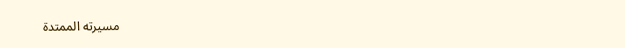مسيرته الممتدة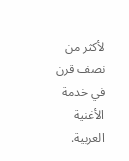لأكثر من نصف قرن في خدمة الأغنية العربية.